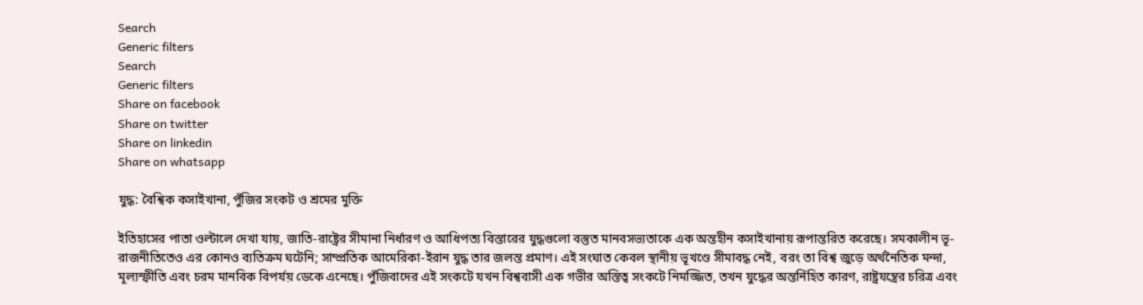Search
Generic filters
Search
Generic filters
Share on facebook
Share on twitter
Share on linkedin
Share on whatsapp

যুদ্ধ: বৈশ্বিক কসাইখানা, পুঁজির সংকট ও শ্রমের মুক্তি

ইতিহাসের পাতা ওল্টালে দেখা যায়, জাতি-রাষ্ট্রের সীমানা নির্ধারণ ও আধিপত্য বিস্তারের যুদ্ধগুলো বস্তুত মানবসভ্যতাকে এক অন্তহীন কসাইখানায় রূপান্তরিত করেছে। সমকালীন ভূ-রাজনীতিতেও এর কোনও ব্যতিক্রম ঘটেনি; সাম্প্রতিক আমেরিকা-ইরান যুদ্ধ তার জলন্ত প্রমাণ। এই সংঘাত কেবল স্থানীয় ভূখণ্ডে সীমাবদ্ধ নেই, বরং তা বিশ্ব জুড়ে অর্থনৈতিক মন্দা, মূল্যস্ফীতি এবং চরম মানবিক বিপর্যয় ডেকে এনেছে। পুঁজিবাদের এই সংকটে যখন বিশ্ববাসী এক গভীর অস্তিত্ব সংকটে নিমজ্জিত, তখন যুদ্ধের অন্তর্নিহিত কারণ, রাষ্ট্রযন্ত্রের চরিত্র এবং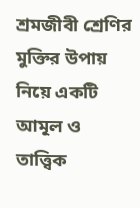শ্রমজীবী শ্রেণির মুক্তির উপায় নিয়ে একটি আমূল ও তাত্ত্বিক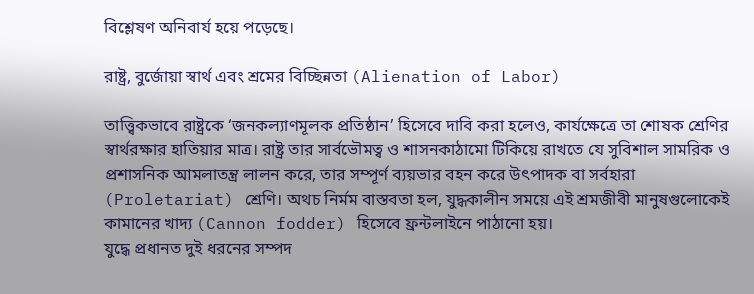বিশ্লেষণ অনিবার্য হয়ে পড়েছে।

রাষ্ট্র, বুর্জোয়া স্বার্থ এবং শ্রমের বিচ্ছিন্নতা (Alienation of Labor)

তাত্ত্বিকভাবে রাষ্ট্রকে ‘জনকল্যাণমূলক প্রতিষ্ঠান’ হিসেবে দাবি করা হলেও, কার্যক্ষেত্রে তা শোষক শ্রেণির স্বার্থরক্ষার হাতিয়ার মাত্র। রাষ্ট্র তার সার্বভৌমত্ব ও শাসনকাঠামো টিকিয়ে রাখতে যে সুবিশাল সামরিক ও প্রশাসনিক আমলাতন্ত্র লালন করে, তার সম্পূর্ণ ব্যয়ভার বহন করে উৎপাদক বা সর্বহারা (Proletariat) শ্রেণি। অথচ নির্মম বাস্তবতা হল, যুদ্ধকালীন সময়ে এই শ্রমজীবী মানুষগুলোকেই কামানের খাদ্য (Cannon fodder) হিসেবে ফ্রন্টলাইনে পাঠানো হয়।
যুদ্ধে প্রধানত দুই ধরনের সম্পদ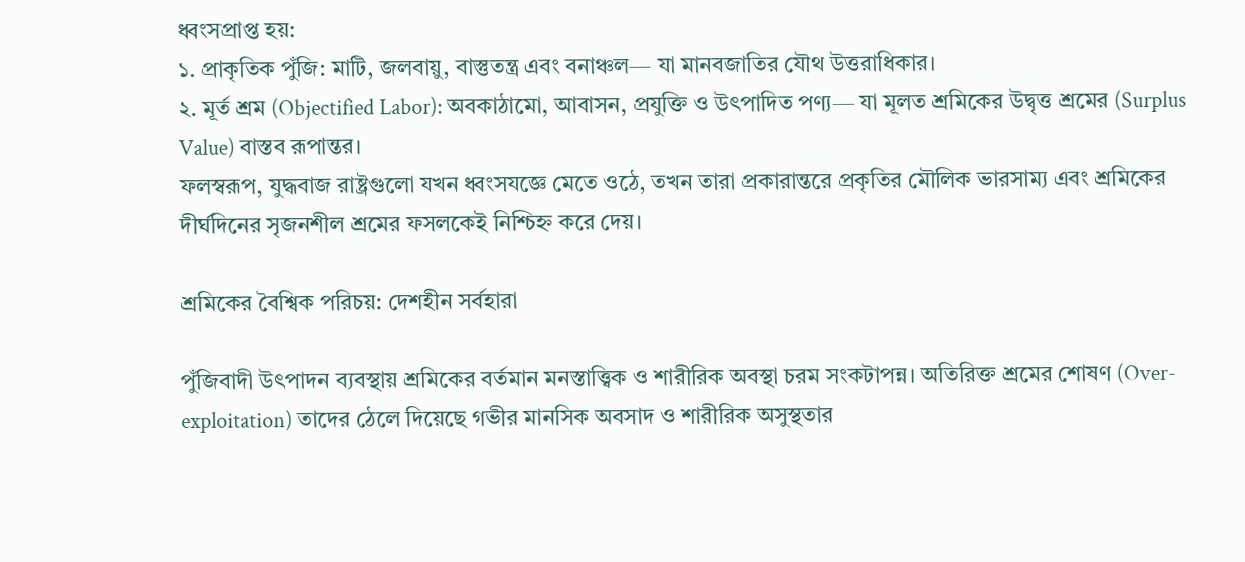ধ্বংসপ্রাপ্ত হয়:
১. প্রাকৃতিক পুঁজি: মাটি, জলবায়ু, বাস্তুতন্ত্র এবং বনাঞ্চল— যা মানবজাতির যৌথ উত্তরাধিকার।
২. মূর্ত শ্রম (Objectified Labor): অবকাঠামো, আবাসন, প্রযুক্তি ও উৎপাদিত পণ্য— যা মূলত শ্রমিকের উদ্বৃত্ত শ্রমের (Surplus Value) বাস্তব রূপান্তর।
ফলস্বরূপ, যুদ্ধবাজ রাষ্ট্রগুলো যখন ধ্বংসযজ্ঞে মেতে ওঠে, তখন তারা প্রকারান্তরে প্রকৃতির মৌলিক ভারসাম্য এবং শ্রমিকের দীর্ঘদিনের সৃজনশীল শ্রমের ফসলকেই নিশ্চিহ্ন করে দেয়।

শ্রমিকের বৈশ্বিক পরিচয়: দেশহীন সর্বহারা

পুঁজিবাদী উৎপাদন ব্যবস্থায় শ্রমিকের বর্তমান মনস্তাত্ত্বিক ও শারীরিক অবস্থা চরম সংকটাপন্ন। অতিরিক্ত শ্রমের শোষণ (Over-exploitation) তাদের ঠেলে দিয়েছে গভীর মানসিক অবসাদ ও শারীরিক অসুস্থতার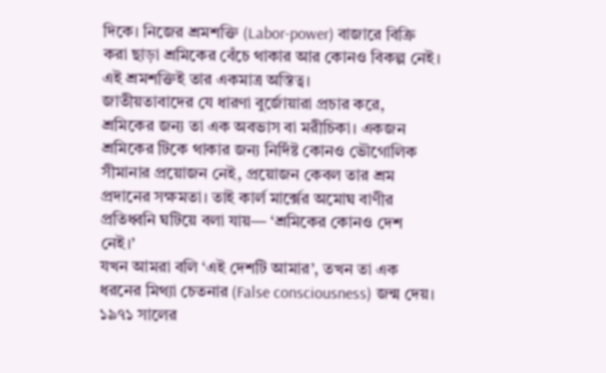দিকে। নিজের শ্রমশক্তি (Labor-power) বাজারে বিক্রি করা ছাড়া শ্রমিকের বেঁচে থাকার আর কোনও বিকল্প নেই। এই শ্রমশক্তিই তার একমাত্র অস্তিত্ব।
জাতীয়তাবাদের যে ধারণা বুর্জোয়ারা প্রচার করে, শ্রমিকের জন্য তা এক অবভাস বা মরীচিকা। একজন শ্রমিকের টিকে থাকার জন্য নির্দিষ্ট কোনও ভৌগোলিক সীমানার প্রয়োজন নেই, প্রয়োজন কেবল তার শ্রম প্রদানের সক্ষমতা। তাই কার্ল মার্ক্সের অমোঘ বাণীর প্রতিধ্বনি ঘটিয়ে বলা যায়— ‘শ্রমিকের কোনও দেশ নেই।’
যখন আমরা বলি ‘এই দেশটি আমার’, তখন তা এক ধরনের মিথ্যা চেতনার (False consciousness) জন্ম দেয়। ১৯৭১ সালের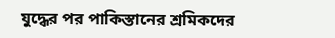যুদ্ধের পর পাকিস্তানের শ্রমিকদের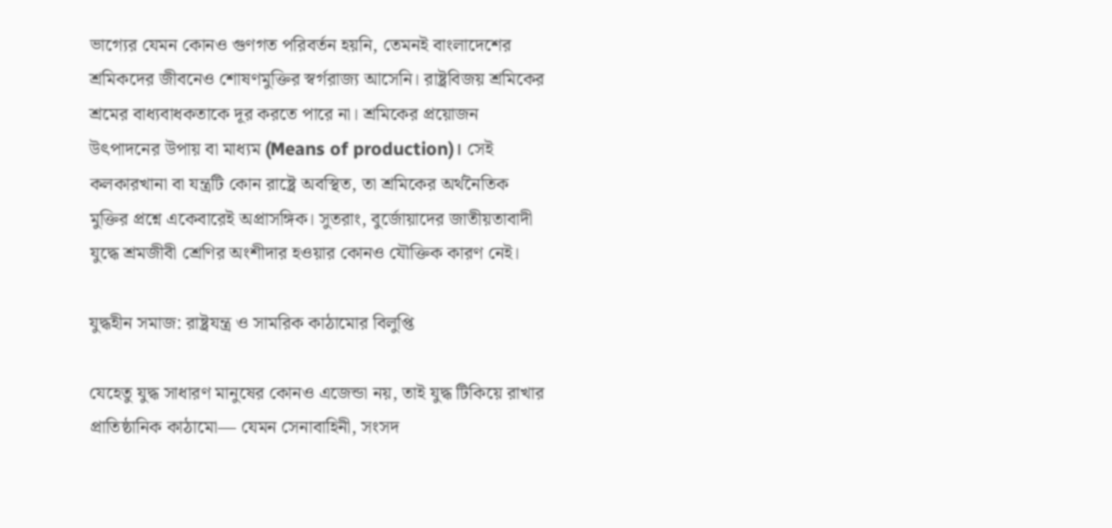ভাগ্যের যেমন কোনও গুণগত পরিবর্তন হয়নি, তেমনই বাংলাদেশের শ্রমিকদের জীবনেও শোষণমুক্তির স্বর্গরাজ্য আসেনি। রাষ্ট্রবিজয় শ্রমিকের শ্রমের বাধ্যবাধকতাকে দূর করতে পারে না। শ্রমিকের প্রয়োজন উৎপাদনের উপায় বা মাধ্যম (Means of production)। সেই কলকারখানা বা যন্ত্রটি কোন রাষ্ট্রে অবস্থিত, তা শ্রমিকের অর্থনৈতিক মুক্তির প্রশ্নে একেবারেই অপ্রাসঙ্গিক। সুতরাং, বুর্জোয়াদের জাতীয়তাবাদী যুদ্ধে শ্রমজীবী শ্রেণির অংশীদার হওয়ার কোনও যৌক্তিক কারণ নেই।

যুদ্ধহীন সমাজ: রাষ্ট্রযন্ত্র ও সামরিক কাঠামোর বিলুপ্তি

যেহেতু যুদ্ধ সাধারণ মানুষের কোনও এজেন্ডা নয়, তাই যুদ্ধ টিকিয়ে রাখার প্রাতিষ্ঠানিক কাঠামো— যেমন সেনাবাহিনী, সংসদ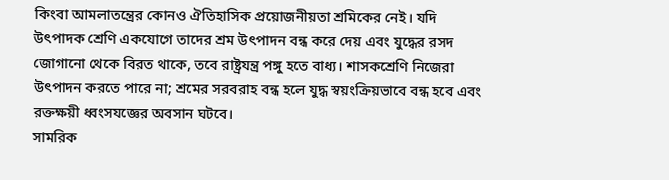কিংবা আমলাতন্ত্রের কোনও ঐতিহাসিক প্রয়োজনীয়তা শ্রমিকের নেই। যদি উৎপাদক শ্রেণি একযোগে তাদের শ্রম উৎপাদন বন্ধ করে দেয় এবং যুদ্ধের রসদ জোগানো থেকে বিরত থাকে, তবে রাষ্ট্রযন্ত্র পঙ্গু হতে বাধ্য। শাসকশ্রেণি নিজেরা উৎপাদন করতে পারে না; শ্রমের সরবরাহ বন্ধ হলে যুদ্ধ স্বয়ংক্রিয়ভাবে বন্ধ হবে এবং রক্তক্ষয়ী ধ্বংসযজ্ঞের অবসান ঘটবে।
সামরিক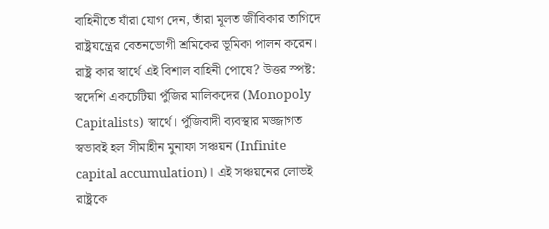বাহিনীতে যাঁরা যোগ দেন, তাঁরা মূলত জীবিকার তাগিদে রাষ্ট্রযন্ত্রের বেতনভোগী শ্রমিকের ভূমিকা পালন করেন। রাষ্ট্র কার স্বার্থে এই বিশাল বাহিনী পোষে? উত্তর স্পষ্ট: স্বদেশি একচেটিয়া পুঁজির মালিকদের (Monopoly Capitalists) স্বার্থে। পুঁজিবাদী ব্যবস্থার মজ্জাগত স্বভাবই হল সীমাহীন মুনাফা সঞ্চয়ন (Infinite capital accumulation)। এই সঞ্চয়নের লোভই রাষ্ট্রকে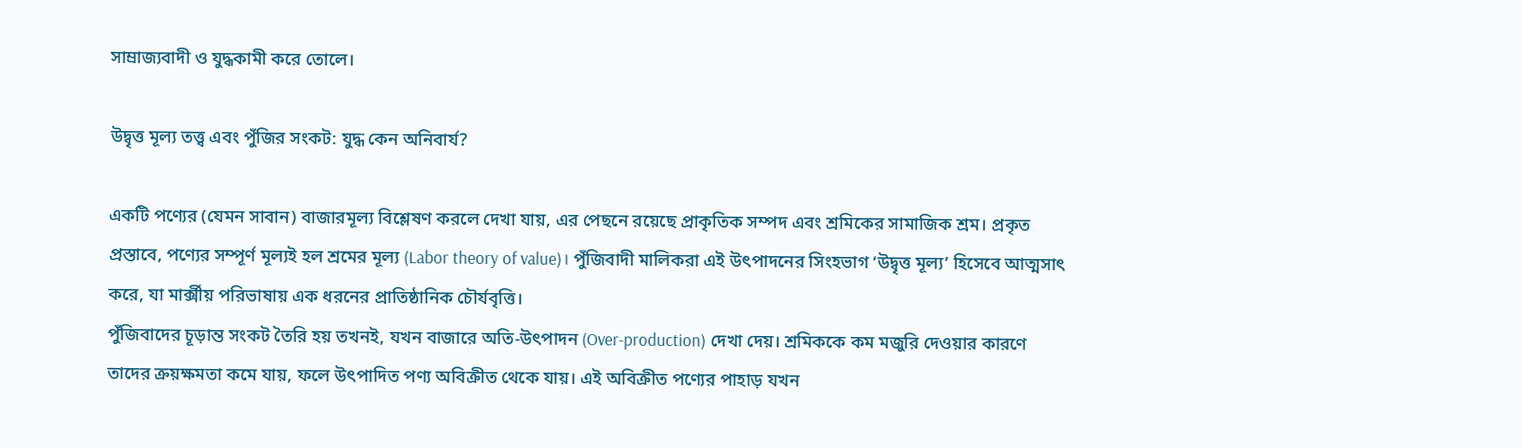সাম্রাজ্যবাদী ও যুদ্ধকামী করে তোলে।

উদ্বৃত্ত মূল্য তত্ত্ব এবং পুঁজির সংকট: যুদ্ধ কেন অনিবার্য?

একটি পণ্যের (যেমন সাবান) বাজারমূল্য বিশ্লেষণ করলে দেখা যায়, এর পেছনে রয়েছে প্রাকৃতিক সম্পদ এবং শ্রমিকের সামাজিক শ্রম। প্রকৃত প্রস্তাবে, পণ্যের সম্পূর্ণ মূল্যই হল শ্রমের মূল্য (Labor theory of value)। পুঁজিবাদী মালিকরা এই উৎপাদনের সিংহভাগ ‘উদ্বৃত্ত মূল্য’ হিসেবে আত্মসাৎ করে, যা মার্ক্সীয় পরিভাষায় এক ধরনের প্রাতিষ্ঠানিক চৌর্যবৃত্তি।
পুঁজিবাদের চূড়ান্ত সংকট তৈরি হয় তখনই, যখন বাজারে অতি-উৎপাদন (Over-production) দেখা দেয়। শ্রমিককে কম মজুরি দেওয়ার কারণে তাদের ক্রয়ক্ষমতা কমে যায়, ফলে উৎপাদিত পণ্য অবিক্রীত থেকে যায়। এই অবিক্রীত পণ্যের পাহাড় যখন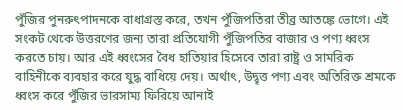পুঁজির পুনরুৎপাদনকে বাধাগ্রস্ত করে, তখন পুঁজিপতিরা তীব্র আতঙ্কে ভোগে। এই সংকট থেকে উত্তরণের জন্য তারা প্রতিযোগী পুঁজিপতির বাজার ও পণ্য ধ্বংস করতে চায়। আর এই ধ্বংসের বৈধ হাতিয়ার হিসেবে তারা রাষ্ট্র ও সামরিক বাহিনীকে ব্যবহার করে যুদ্ধ বাধিয়ে দেয়। অর্থাৎ, উদ্বৃত্ত পণ্য এবং অতিরিক্ত শ্রমকে ধ্বংস করে পুঁজির ভারসাম্য ফিরিয়ে আনাই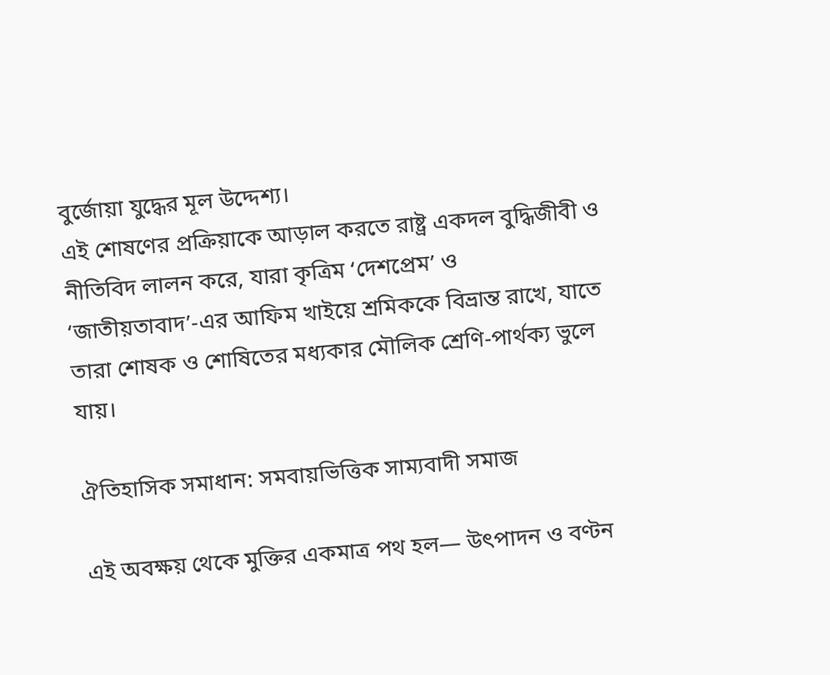বুর্জোয়া যুদ্ধের মূল উদ্দেশ্য।
এই শোষণের প্রক্রিয়াকে আড়াল করতে রাষ্ট্র একদল বুদ্ধিজীবী ও নীতিবিদ লালন করে, যারা কৃত্রিম ‘দেশপ্রেম’ ও ‘জাতীয়তাবাদ’-এর আফিম খাইয়ে শ্রমিককে বিভ্রান্ত রাখে, যাতে তারা শোষক ও শোষিতের মধ্যকার মৌলিক শ্রেণি-পার্থক্য ভুলে যায়।

ঐতিহাসিক সমাধান: সমবায়ভিত্তিক সাম্যবাদী সমাজ

এই অবক্ষয় থেকে মুক্তির একমাত্র পথ হল— উৎপাদন ও বণ্টন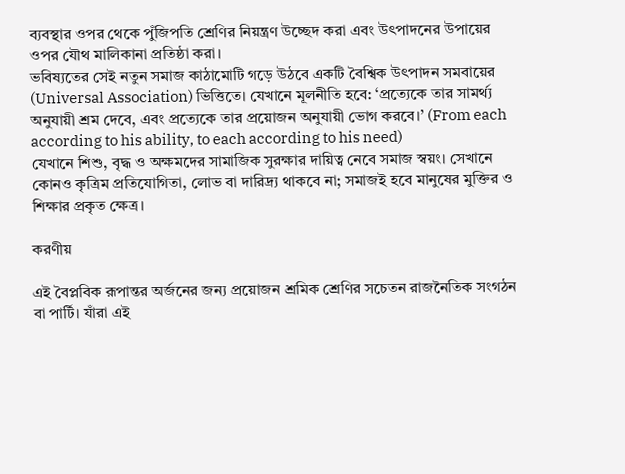ব্যবস্থার ওপর থেকে পুঁজিপতি শ্রেণির নিয়ন্ত্রণ উচ্ছেদ করা এবং উৎপাদনের উপায়ের ওপর যৌথ মালিকানা প্রতিষ্ঠা করা।
ভবিষ্যতের সেই নতুন সমাজ কাঠামোটি গড়ে উঠবে একটি বৈশ্বিক উৎপাদন সমবায়ের (Universal Association) ভিত্তিতে। যেখানে মূলনীতি হবে: ‘প্রত্যেকে তার সামর্থ্য অনুযায়ী শ্রম দেবে, এবং প্রত্যেকে তার প্রয়োজন অনুযায়ী ভোগ করবে।’ (From each according to his ability, to each according to his need)
যেখানে শিশু, বৃদ্ধ ও অক্ষমদের সামাজিক সুরক্ষার দায়িত্ব নেবে সমাজ স্বয়ং। সেখানে কোনও কৃত্রিম প্রতিযোগিতা, লোভ বা দারিদ্র্য থাকবে না; সমাজই হবে মানুষের মুক্তির ও শিক্ষার প্রকৃত ক্ষেত্র।

করণীয়

এই বৈপ্লবিক রূপান্তর অর্জনের জন্য প্রয়োজন শ্রমিক শ্রেণির সচেতন রাজনৈতিক সংগঠন বা পার্টি। যাঁরা এই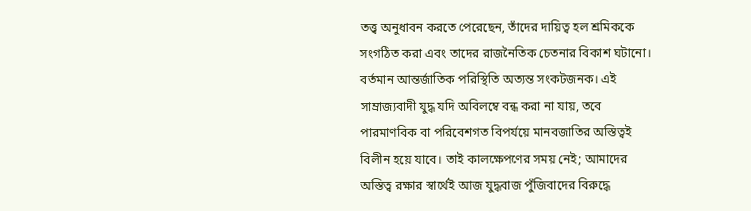তত্ত্ব অনুধাবন করতে পেরেছেন, তাঁদের দায়িত্ব হল শ্রমিককে সংগঠিত করা এবং তাদের রাজনৈতিক চেতনার বিকাশ ঘটানো।
বর্তমান আন্তর্জাতিক পরিস্থিতি অত্যন্ত সংকটজনক। এই সাম্রাজ্যবাদী যুদ্ধ যদি অবিলম্বে বন্ধ করা না যায়, তবে পারমাণবিক বা পরিবেশগত বিপর্যয়ে মানবজাতির অস্তিত্বই বিলীন হয়ে যাবে। তাই কালক্ষেপণের সময় নেই; আমাদের অস্তিত্ব রক্ষার স্বার্থেই আজ যুদ্ধবাজ পুঁজিবাদের বিরুদ্ধে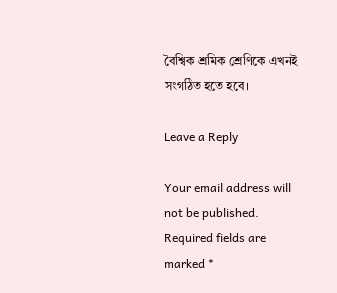বৈশ্বিক শ্রমিক শ্রেণিকে এখনই সংগঠিত হতে হবে।

Leave a Reply

Your email address will not be published. Required fields are marked *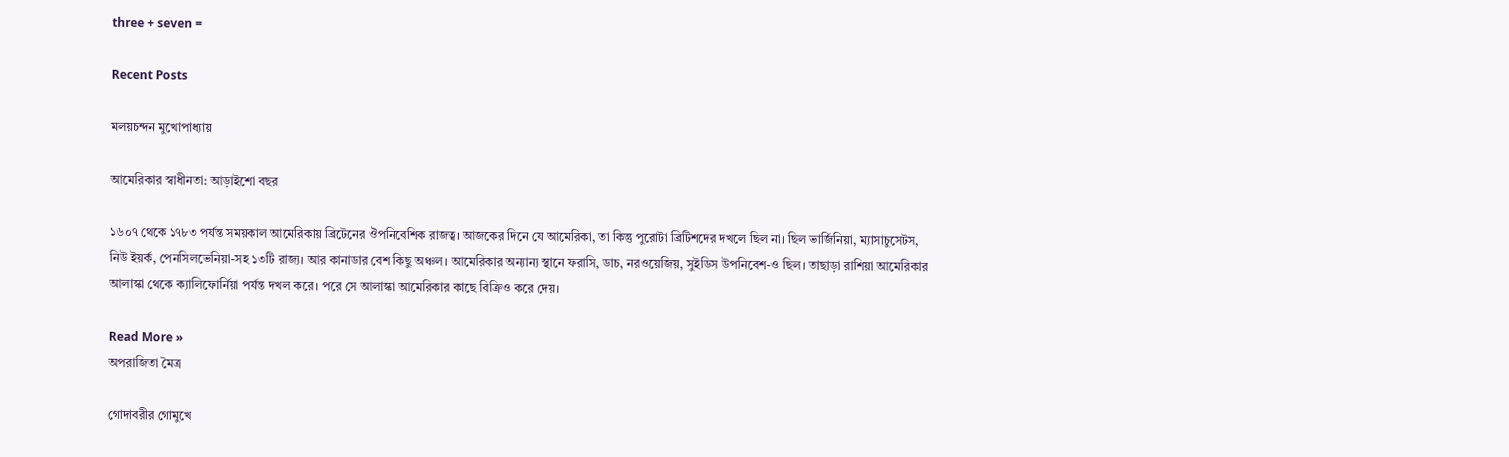three + seven =

Recent Posts

মলয়চন্দন মুখোপাধ্যায়

আমেরিকার স্বাধীনতা: আড়াইশো বছর

১৬০৭ থেকে ১৭৮৩ পর্যন্ত সময়কাল আমেরিকায় ব্রিটেনের ঔপনিবেশিক রাজত্ব। আজকের দিনে যে আমেরিকা, তা কিন্তু পুরোটা ব্রিটিশদের দখলে ছিল না। ছিল ভার্জিনিয়া, ম্যাসাচুসেটস, নিউ ইয়র্ক, পেনসিলভেনিয়া-সহ ১৩টি রাজ্য। আর কানাডার বেশ কিছু অঞ্চল। আমেরিকার অন্যান্য স্থানে ফরাসি, ডাচ, নরওয়েজিয়, সুইডিস উপনিবেশ-ও ছিল। তাছাড়া রাশিয়া আমেরিকার আলাস্কা থেকে ক্যালিফোর্নিয়া পর্যন্ত দখল করে। পরে সে আলাস্কা আমেরিকার কাছে বিক্রিও করে দেয়।

Read More »
অপরাজিতা মৈত্র

গোদাবরীর গোমুখে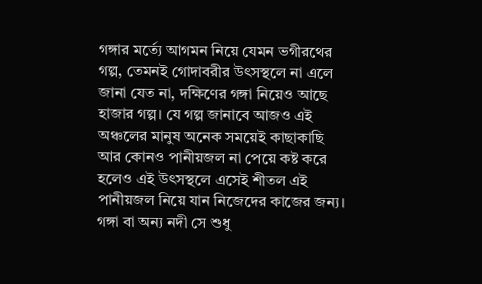গঙ্গার মর্ত্যে আগমন নিয়ে যেমন ভগীরথের গল্প, তেমনই গোদাবরীর উৎসস্থলে না এলে জানা যেত না, দক্ষিণের গঙ্গা নিয়েও আছে হাজার গল্প। যে গল্প জানাবে আজও এই অঞ্চলের মানুষ অনেক সময়েই কাছাকাছি আর কোনও পানীয়জল না পেয়ে কষ্ট করে হলেও এই উৎসস্থলে এসেই শীতল এই পানীয়জল নিয়ে যান নিজেদের কাজের জন্য। গঙ্গা বা অন্য নদী সে শুধু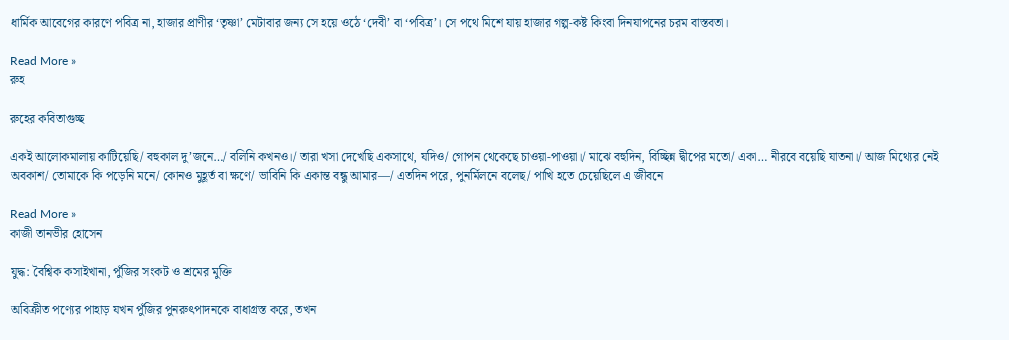ধার্মিক আবেগের কারণে পবিত্র না, হাজার প্রাণীর ‘তৃষ্ণা’ মেটাবার জন্য সে হয়ে ওঠে ‘দেবী’ বা ‘পবিত্র’। সে পথে মিশে যায় হাজার গল্প-কষ্ট কিংবা দিনযাপনের চরম বাস্তবতা।

Read More »
রুহ

রুহের কবিতাগুচ্ছ

একই আলোকমালায় কাটিয়েছি/ বহুকাল দু’জনে…/ বলিনি কখনও।/ তারা খসা দেখেছি একসাথে, যদিও/ গোপন থেকেছে চাওয়া-পাওয়া।/ মাঝে বহুদিন, বিচ্ছিন্ন দ্বীপের মতো/ একা… নীরবে বয়েছি যাতনা।/ আজ মিথ্যের নেই অবকাশ/ তোমাকে কি পড়েনি মনে/ কোনও মুহূর্ত বা ক্ষণে/ ভাবিনি কি একান্ত বন্ধু আমার—/ এতদিন পরে, পুনর্মিলনে বলেছ/ পাখি হতে চেয়েছিলে এ জীবনে

Read More »
কাজী তানভীর হোসেন

যুদ্ধ: বৈশ্বিক কসাইখানা, পুঁজির সংকট ও শ্রমের মুক্তি

অবিক্রীত পণ্যের পাহাড় যখন পুঁজির পুনরুৎপাদনকে বাধাগ্রস্ত করে, তখন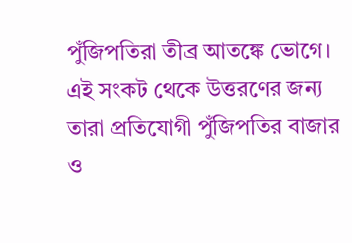পুঁজিপতিরা তীব্র আতঙ্কে ভোগে। এই সংকট থেকে উত্তরণের জন্য তারা প্রতিযোগী পুঁজিপতির বাজার ও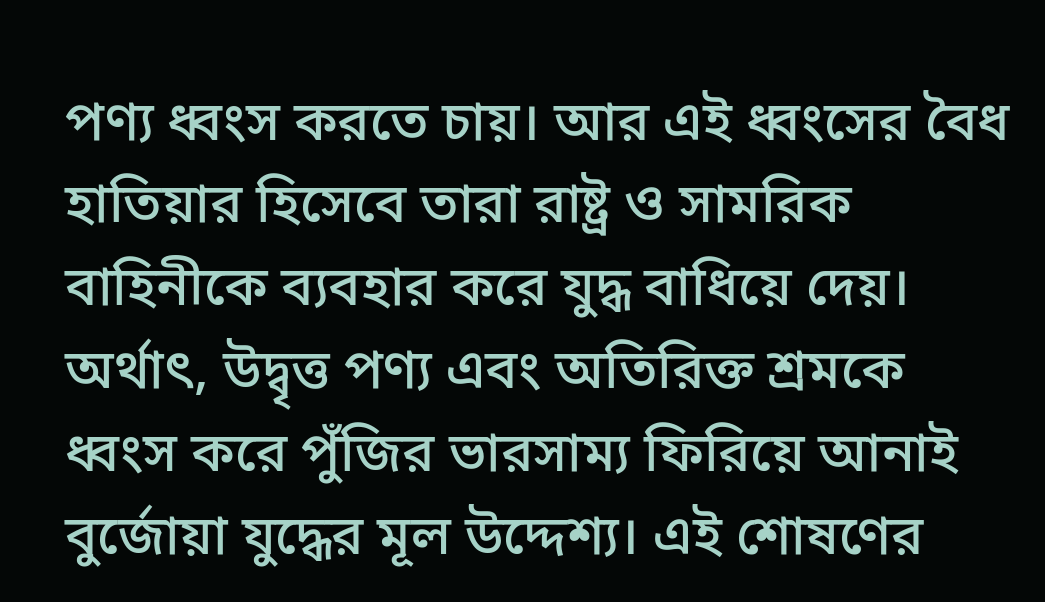পণ্য ধ্বংস করতে চায়। আর এই ধ্বংসের বৈধ হাতিয়ার হিসেবে তারা রাষ্ট্র ও সামরিক বাহিনীকে ব্যবহার করে যুদ্ধ বাধিয়ে দেয়। অর্থাৎ, উদ্বৃত্ত পণ্য এবং অতিরিক্ত শ্রমকে ধ্বংস করে পুঁজির ভারসাম্য ফিরিয়ে আনাই বুর্জোয়া যুদ্ধের মূল উদ্দেশ্য। এই শোষণের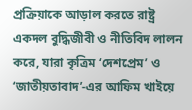প্রক্রিয়াকে আড়াল করতে রাষ্ট্র একদল বুদ্ধিজীবী ও নীতিবিদ লালন করে, যারা কৃত্রিম ‘দেশপ্রেম’ ও ‘জাতীয়তাবাদ’-এর আফিম খাইয়ে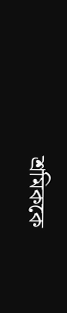শ্রমিককে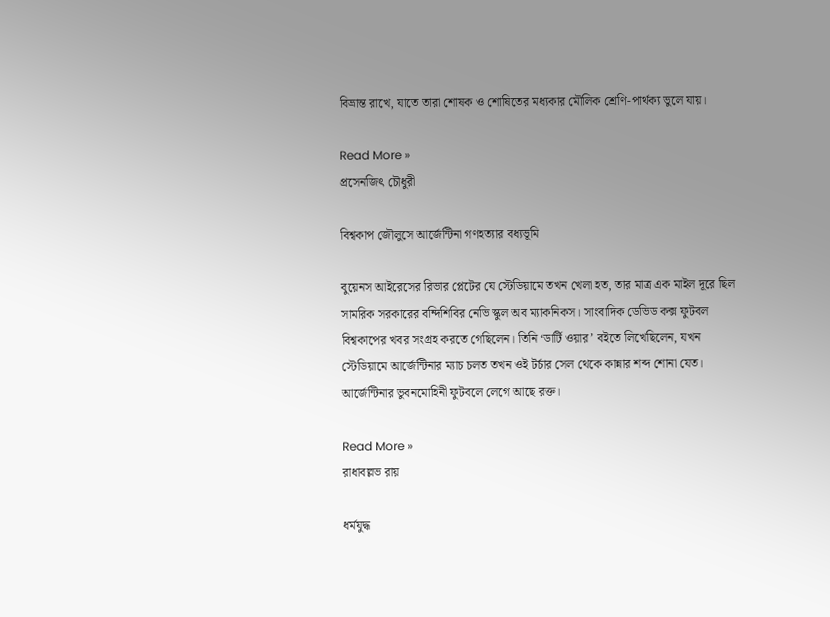বিভ্রান্ত রাখে, যাতে তারা শোষক ও শোষিতের মধ্যকার মৌলিক শ্রেণি-পার্থক্য ভুলে যায়।

Read More »
প্রসেনজিৎ চৌধুরী

বিশ্বকাপ জৌলুসে আর্জেন্টিনা গণহত্যার বধ্যভূমি

বুয়েনস আইরেসের রিভার প্লেটের যে স্টেডিয়ামে তখন খেলা হত, তার মাত্র এক মাইল দূরে ছিল সামরিক সরকারের বন্দিশিবির নেভি স্কুল অব ম্যাকনিকস। সাংবাদিক ডেভিড কক্স ফুটবল বিশ্বকাপের খবর সংগ্রহ করতে গেছিলেন। তিনি ‘ডার্টি ওয়ার’ বইতে লিখেছিলেন, যখন স্টেডিয়ামে আর্জেন্টিনার ম্যাচ চলত তখন ওই টর্চার সেল থেকে কান্নার শব্দ শোনা যেত। আর্জেন্টিনার ভুবনমোহিনী ফুটবলে লেগে আছে রক্ত।

Read More »
রাধাবল্লভ রায়

ধর্মযুদ্ধ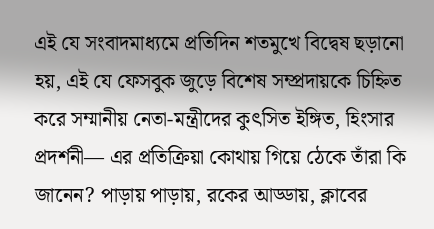এই যে সংবাদমাধ্যমে প্রতিদিন শতমুখে বিদ্বেষ ছড়ানো হয়, এই যে ফেসবুক জুড়ে বিশেষ সম্প্রদায়কে চিহ্নিত করে সম্মানীয় নেতা-মন্ত্রীদের কুৎসিত ইঙ্গিত, হিংসার প্রদর্শনী— এর প্রতিক্রিয়া কোথায় গিয়ে ঠেকে তাঁরা কি জানেন? পাড়ায় পাড়ায়, রকের আড্ডায়, ক্লাবের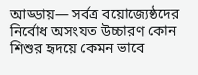আড্ডায়— সর্বত্র বয়োজ্যেষ্ঠদের নির্বোধ অসংযত উচ্চারণ কোন শিশুর হৃদয়ে কেমন ভাবে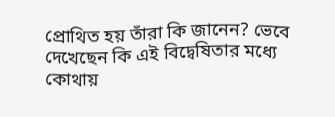প্রোথিত হয় তাঁরা কি জানেন? ভেবে দেখেছেন কি এই বিদ্বেষিতার মধ্যে কোথায়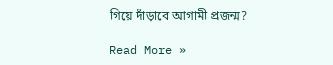গিয়ে দাঁড়াবে আগামী প্রজন্ম?

Read More »